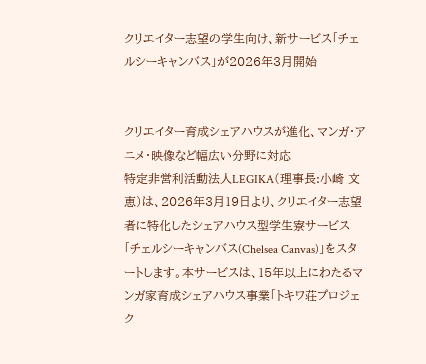クリエイター志望の学生向け、新サービス「チェルシーキャンバス」が2026年3月開始


クリエイター育成シェアハウスが進化、マンガ・アニメ・映像など幅広い分野に対応
特定非営利活動法人LEGIKA(理事長:小崎 文恵)は、2026年3月19日より、クリエイター志望者に特化したシェアハウス型学生寮サービス「チェルシーキャンバス(Chelsea Canvas)」をスタートします。本サービスは、15年以上にわたるマンガ家育成シェアハウス事業「トキワ荘プロジェク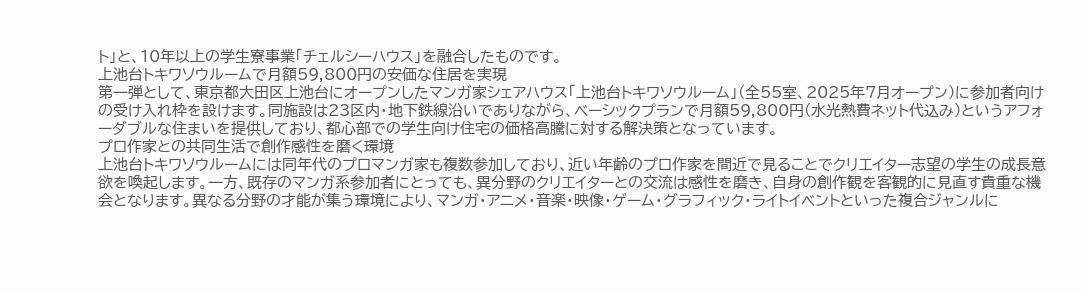ト」と、10年以上の学生寮事業「チェルシーハウス」を融合したものです。
上池台トキワソウルームで月額59,800円の安価な住居を実現
第一弾として、東京都大田区上池台にオープンしたマンガ家シェアハウス「上池台トキワソウルーム」(全55室、2025年7月オープン)に参加者向けの受け入れ枠を設けます。同施設は23区内・地下鉄線沿いでありながら、ベーシックプランで月額59,800円(水光熱費ネット代込み)というアフォーダブルな住まいを提供しており、都心部での学生向け住宅の価格高騰に対する解決策となっています。
プロ作家との共同生活で創作感性を磨く環境
上池台トキワソウルームには同年代のプロマンガ家も複数参加しており、近い年齢のプロ作家を間近で見ることでクリエイター志望の学生の成長意欲を喚起します。一方、既存のマンガ系参加者にとっても、異分野のクリエイターとの交流は感性を磨き、自身の創作観を客観的に見直す貴重な機会となります。異なる分野の才能が集う環境により、マンガ・アニメ・音楽・映像・ゲーム・グラフィック・ライトイベントといった複合ジャンルに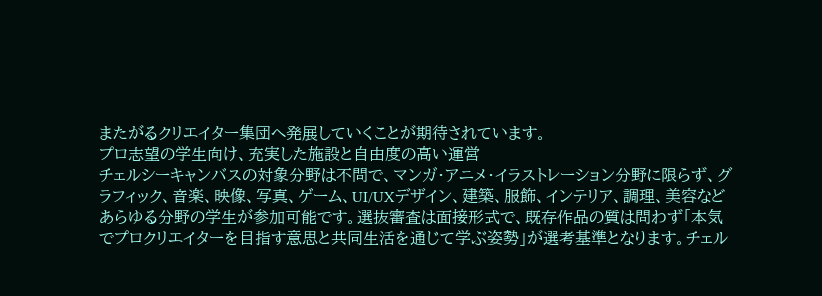またがるクリエイター集団へ発展していくことが期待されています。
プロ志望の学生向け、充実した施設と自由度の高い運営
チェルシーキャンバスの対象分野は不問で、マンガ・アニメ・イラストレーション分野に限らず、グラフィック、音楽、映像、写真、ゲーム、UI/UXデザイン、建築、服飾、インテリア、調理、美容などあらゆる分野の学生が参加可能です。選抜審査は面接形式で、既存作品の質は問わず「本気でプロクリエイターを目指す意思と共同生活を通じて学ぶ姿勢」が選考基準となります。チェル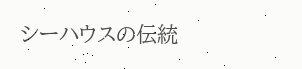シーハウスの伝統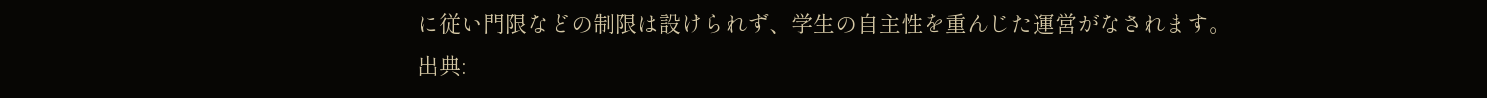に従い門限などの制限は設けられず、学生の自主性を重んじた運営がなされます。
出典: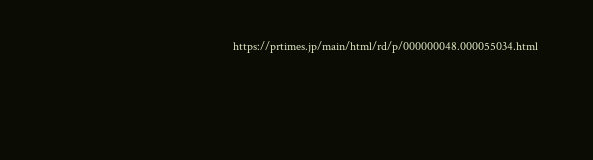https://prtimes.jp/main/html/rd/p/000000048.000055034.html